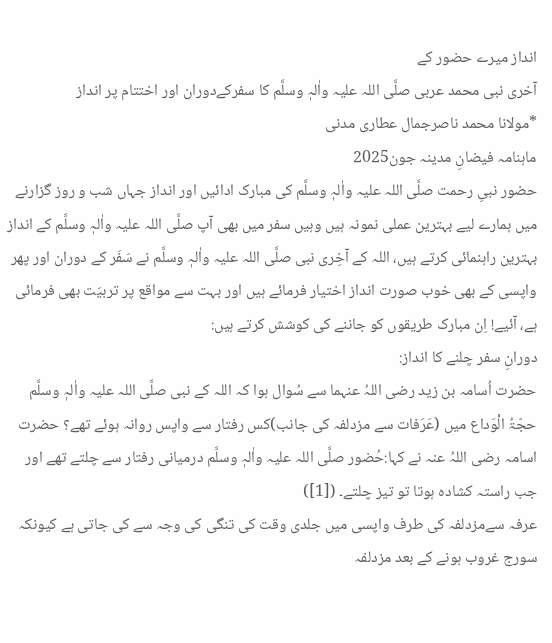انداز میرے حضور کے
آخری نبی محمد عربی صلَّی اللہ علیہ واٰلہٖ وسلَّم کا سفرکےدوران اور اختتام پر انداز
*مولانا محمد ناصرجمال عطاری مدنی
ماہنامہ فیضانِ مدینہ جون2025
حضور نبیِ رحمت صلَّی اللہ علیہ واٰلہٖ وسلَّم کی مبارک ادائیں اور انداز جہاں شب و روز گزارنے میں ہمارے لیے بہترین عملی نمونہ ہیں وہیں سفر میں بھی آپ صلَّی اللہ علیہ واٰلہٖ وسلَّم کے انداز بہترین راہنمائی کرتے ہیں، اللہ کے آخِری نبی صلَّی اللہ علیہ واٰلہٖ وسلَّم نے سَفَر کے دوران اور پھر واپسی کے بھی خوب صورت انداز اختیار فرمائے ہیں اور بہت سے مواقع پر تربیَت بھی فرمائی ہے، آئیے! اِن مبارک طریقوں کو جاننے کی کوشش کرتے ہیں:
دورانِ سفر چلنے کا انداز:
حضرت اُسامہ بن زید رضی اللہُ عنہما سے سُوال ہوا کہ اللہ کے نبی صلَّی اللہ علیہ واٰلہٖ وسلَّم حجّۃُ الْوَداع میں (عَرَفات سے مزدلفہ کی جانب)کس رفتار سے واپس روانہ ہوئے تھے؟ حضرت اسامہ رضی اللہُ عنہ نے کہا:حُضور صلَّی اللہ علیہ واٰلہٖ وسلَّم درمیانی رفتار سے چلتے تھے اور جب راستہ کشادہ ہوتا تو تیز چلتے۔ ([1])
عرفہ سےمزدلفہ کی طرف واپسی میں جلدی وقت کی تنگی کی وجہ سے کی جاتی ہے کیونکہ سورج غروب ہونے کے بعد مزدلفہ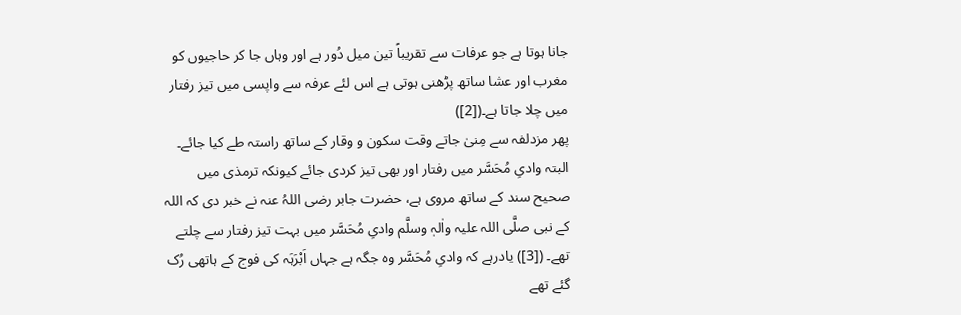جانا ہوتا ہے جو عرفات سے تقریباً تین میل دُور ہے اور وہاں جا کر حاجیوں کو مغرب اور عشا ساتھ پڑھنی ہوتی ہے اس لئے عرفہ سے واپسی میں تیز رفتار میں چلا جاتا ہے۔([2])
پھر مزدلفہ سے مِنیٰ جاتے وقت سکون و وقار کے ساتھ راستہ طے کیا جائے۔ البتہ وادیِ مُحَسَّر میں رفتار اور بھی تیز کردی جائے کیونکہ ترمذی میں صحیح سند کے ساتھ مروی ہے، حضرت جابر رضی اللہُ عنہ نے خبر دی کہ اللہ کے نبی صلَّی اللہ علیہ واٰلہٖ وسلَّم وادیِ مُحَسَّر میں بہت تیز رفتار سے چلتے تھے۔ ([3]) یادرہے کہ وادیِ مُحَسَّر وہ جگہ ہے جہاں اَبْرَہَہ کی فوج کے ہاتھی رُک گئے تھے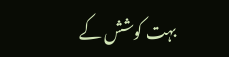بہت کوشش کے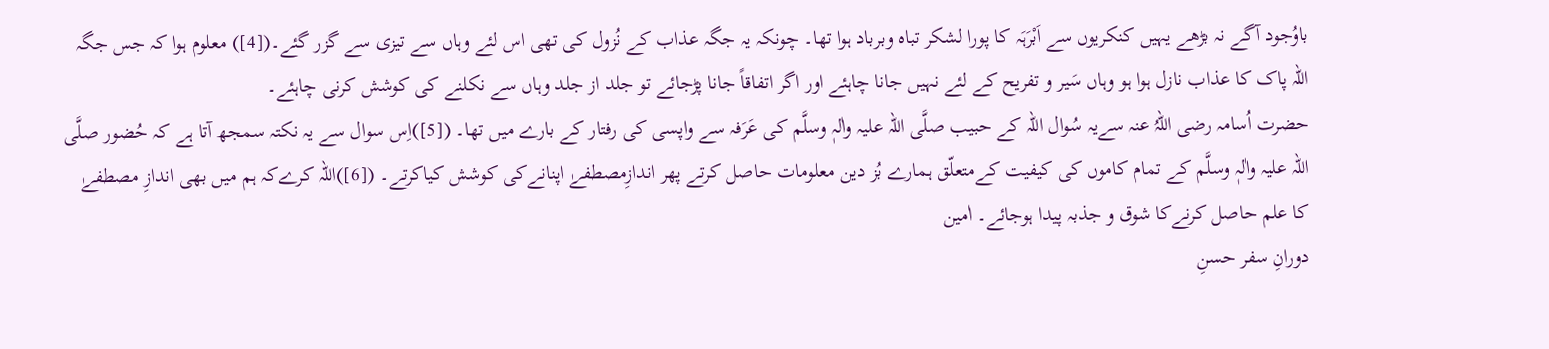باوُجود آگے نہ بڑھے یہیں کنکریوں سے اَبْرَہَہ کا پورا لشکر تباہ وبرباد ہوا تھا۔ چونکہ یہ جگہ عذاب کے نُزول کی تھی اس لئے وہاں سے تیزی سے گزر گئے۔([4]) معلوم ہوا کہ جس جگہ اللہ پاک کا عذاب نازل ہوا ہو وہاں سَیر و تفریح کے لئے نہیں جانا چاہئے اور اگر اتفاقاً جانا پڑجائے تو جلد از جلد وہاں سے نکلنے کی کوشش کرنی چاہئے۔
حضرت اُسامہ رضی اللہُ عنہ سےیہ سُوال اللہ کے حبیب صلَّی اللہ علیہ واٰلہٖ وسلَّم کی عَرَفہ سے واپسی کی رفتار کے بارے میں تھا۔ ([5])اِس سوال سے یہ نکتہ سمجھ آتا ہے کہ حُضور صلَّی اللہ علیہ واٰلہٖ وسلَّم کے تمام کاموں کی کیفیت کےمتعلّق ہمارے بُز دین معلومات حاصل کرتے پھر اندازِمصطفےٰ اپنانےکی کوشش کیاکرتے۔ ([6])اللہ کرےکہ ہم میں بھی اندازِ مصطفےٰ کا علم حاصل کرنےکا شوق و جذبہ پیدا ہوجائے۔ اٰمین
دورانِ سفر حسنِ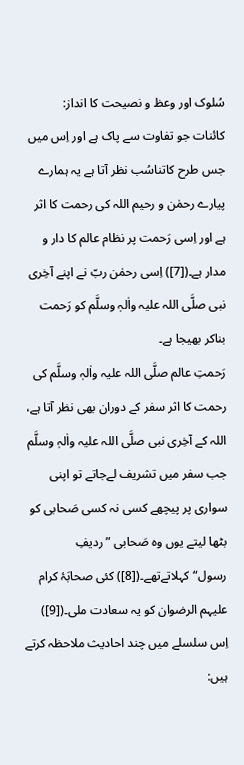سُلوک اور وعظ و نصیحت کا انداز:
کائنات جو تفاوت سے پاک ہے اور اِس میں جس طرح کاتناسُب نظر آتا ہے یہ ہمارے پیارے رحمٰن و رحیم اللہ کی رحمت کا اثر ہے اور اِسی رَحمت پر نظام عالم کا دار و مدار ہے۔([7]) اِسی رحمٰن ربّ نے اپنے آخِری نبی صلَّی اللہ علیہ واٰلہٖ وسلَّم کو رَحمت بناکر بھیجا ہے۔
رَحمتِ عالم صلَّی اللہ علیہ واٰلہٖ وسلَّم کی رحمت کا اثر سفر کے دوران بھی نظر آتا ہے، اللہ کے آخِری نبی صلَّی اللہ علیہ واٰلہٖ وسلَّم جب سفر میں تشریف لےجاتے تو اپنی سواری پر پیچھے کسی نہ کسی صَحابی کو بٹھا لیتے یوں وہ صَحابی ”ردیفِ رسول“کہلاتےتھے۔([8]) کئی صحابَۂ کرام علیہم الرضوان کو یہ سعادت ملی۔([9])
اِس سلسلے میں چند احادیث ملاحظہ کرتے ہیں: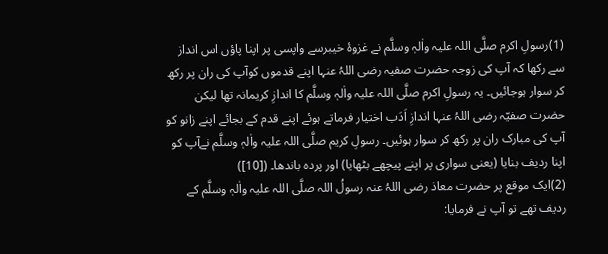(1)رسولِ اکرم صلَّی اللہ علیہ واٰلہٖ وسلَّم نے غزوۂ خیبرسے واپسی پر اپنا پاؤں اس انداز سے رکھا کہ آپ کی زوجہ حضرت صفیہ رضی اللہُ عنہا اپنے قدموں کوآپ کی ران پر رکھ کر سوار ہوجائیں۔ یہ رسولِ اکرم صلَّی اللہ علیہ واٰلہٖ وسلَّم کا اندازِ کریمانہ تھا لیکن حضرت صفیّہ رضی اللہُ عنہا اندازِ اَدَب اختیار فرماتے ہوئے اپنے قدم کے بجائے اپنے زانو کو آپ کی مبارک ران پر رکھ کر سوار ہوئیں۔ رسولِ کریم صلَّی اللہ علیہ واٰلہٖ وسلَّم نےآپ کو اپنا ردیف بنایا (یعنی سواری پر اپنے پیچھے بٹھایا) اور پردہ باندھا۔ ([10])
(2)ایک موقع پر حضرت معاذ رضی اللہُ عنہ رسولُ اللہ صلَّی اللہ علیہ واٰلہٖ وسلَّم کے ردیف تھے تو آپ نے فرمایا: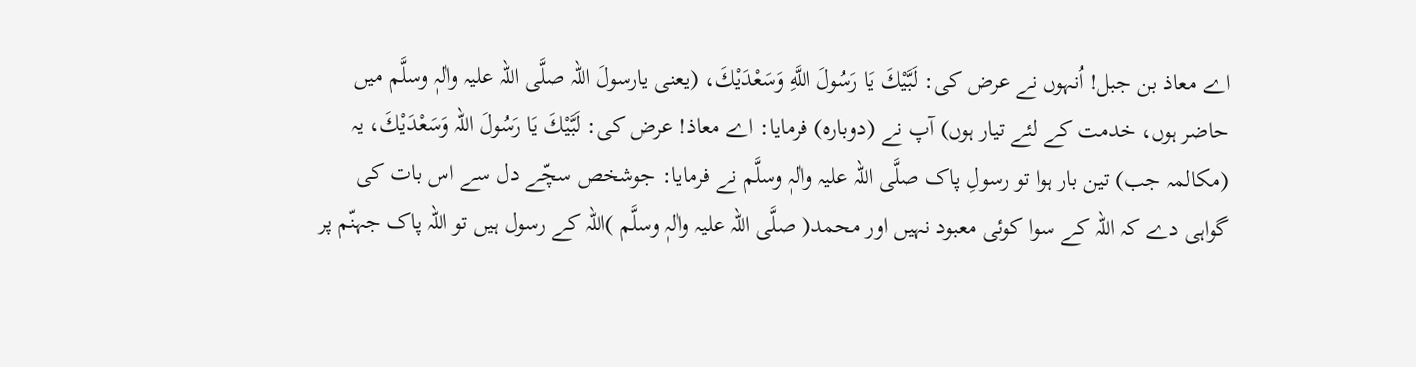اے معاذ بن جبل! اُنہوں نے عرض کی: لَبَّيْكَ يَا رَسُولَ اللَّهِ وَسَعْدَيْكَ، (یعنی یارسولَ اللہ صلَّی اللہ علیہ واٰلہٖ وسلَّم میں حاضر ہوں، خدمت کے لئے تیار ہوں) آپ نے (دوبارہ) فرمایا: اے معاذ! عرض کی: لَبَّيْكَ يَا رَسُولَ اللہ وَسَعْدَيْكَ، یہ (مکالمہ جب) تین بار ہوا تو رسولِ پاک صلَّی اللہ علیہ واٰلہٖ وسلَّم نے فرمایا: جوشخص سچّے دل سے اس بات کی گواہی دے کہ اللہ کے سوا کوئی معبود نہیں اور محمد( صلَّی اللہ علیہ واٰلہٖ وسلَّم )اللہ کے رسول ہیں تو اللہ پاک جہنّم پر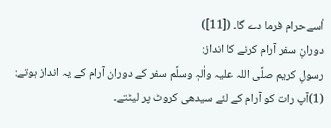اُسےحرام فرما دے گا۔ ([11])
دورانِ سفر آرام کرنے کا انداز:
رسولِ کریم صلَّی اللہ علیہ واٰلہٖ وسلَّم سفر کے دوران آرام کے یہ انداز ہوتے:
(1)آپ رات کو آرام کے لئے سیدھی کروٹ پر لیٹتے۔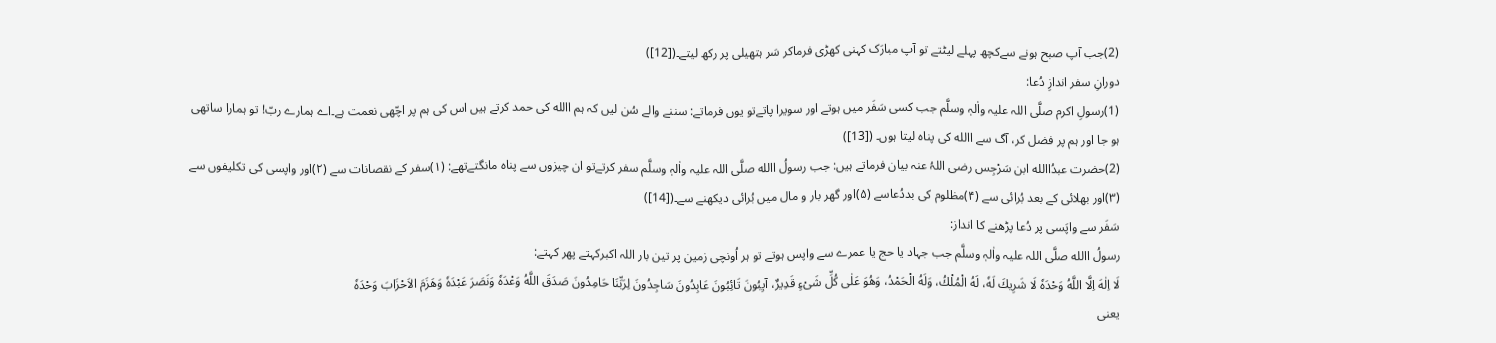(2)جب آپ صبح ہونے سےکچھ پہلے لیٹتے تو آپ مبارَک کہنی کھڑی فرماکر سَر ہتھیلی پر رکھ لیتے۔([12])
دورانِ سفر اندازِ دُعا:
(1)رسولِ اکرم صلَّی اللہ علیہ واٰلہٖ وسلَّم جب کسی سَفَر میں ہوتے اور سویرا پاتےتو یوں فرماتے: سننے والے سُن لیں کہ ہم االله کی حمد کرتے ہیں اس کی ہم پر اچّھی نعمت ہے۔اے ہمارے ربّ! تو ہمارا ساتھی ہو جا اور ہم پر فضل کر، آگ سے االله کی پناہ لیتا ہوں۔ ([13])
(2)حضرت عبدُاالله ابن سَرْجِس رضی اللہُ عنہ بیان فرماتے ہیں: جب رسولُ االله صلَّی اللہ علیہ واٰلہٖ وسلَّم سفر کرتےتو ان چیزوں سے پناہ مانگتےتھے: (۱)سفر کے نقصانات سے (۲)اور واپسی کی تکلیفوں سے (۳)اور بھلائی کے بعد بُرائی سے (۴)مظلوم کی بددُعاسے (۵)اور گھر بار و مال میں بُرائی دیکھنے سے۔([14])
سَفَر سے واپَسی پر دُعا پڑھنے کا انداز:
رسولُ االله صلَّی اللہ علیہ واٰلہٖ وسلَّم جب جہاد یا حج یا عمرے سے واپس ہوتے تو ہر اُونچی زمین پر تین بار اللہ اکبرکہتے پھر کہتے:
لَا اِلٰهَ اِلَّا اللَّهُ وَحْدَهٗ لَا شَرِيكَ لَهٗ، لَهُ الْمُلْكُ، وَلَهُ الْحَمْدُ، وَهُوَ عَلٰى كُلِّ شَىْءٍ قَدِيرٌ، آيِبُونَ تَائِبُونَ عَابِدُونَ سَاجِدُونَ لِرَبِّنَا حَامِدُونَ صَدَقَ اللَّهُ وَعْدَهٗ وَنَصَرَ عَبْدَهٗ وَهَزَمَ الاَحْزَابَ وَحْدَهٗ
یعنی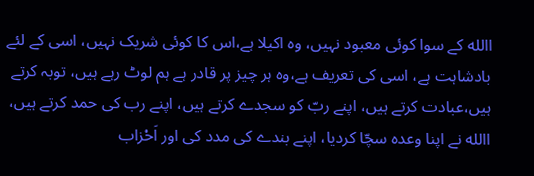االله کے سوا کوئی معبود نہیں، وہ اکیلا ہے،اس کا کوئی شریک نہیں، اسی کے لئے بادشاہت ہے، اسی کی تعریف ہے،وہ ہر چیز پر قادر ہے ہم لوٹ رہے ہیں، توبہ کرتے ہیں،عبادت کرتے ہیں، اپنے ربّ کو سجدے کرتے ہیں، اپنے رب کی حمد کرتے ہیں، االله نے اپنا وعدہ سچّا کردیا، اپنے بندے کی مدد کی اور اَحْزاب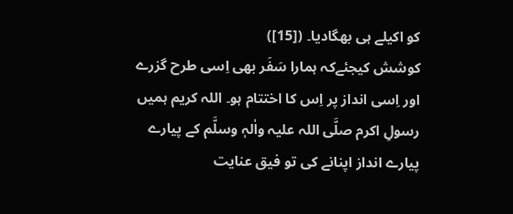کو اکیلے ہی بھگادیا۔ ([15])
کوشش کیجئےکہ ہمارا سَفَر بھی اِسی طرح گزرے اور اِسی انداز پر اِس کا اختتام ہو۔ اللہ کریم ہمیں رسولِ اکرم صلَّی اللہ علیہ واٰلہٖ وسلَّم کے پیارے پیارے انداز اپنانے کی تو فیق عنایت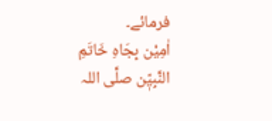فرمائے۔
اٰمِیْن بِجَاہِ خَاتَمِ النَّبِیّٖن صلَّی اللہ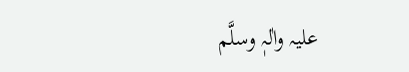علیہ واٰلہٖ وسلَّم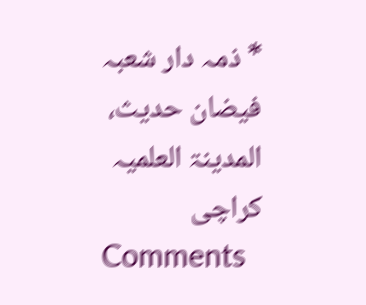* ذمہ دار شعبہ فیضان حدیث، المدینۃ العلمیہ کراچی
Comments